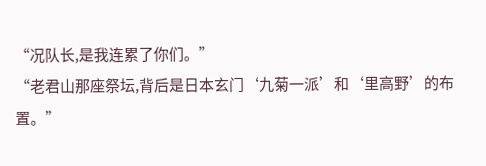“况队长,是我连累了你们。”
“老君山那座祭坛,背后是日本玄门‘九菊一派’和‘里高野’的布置。”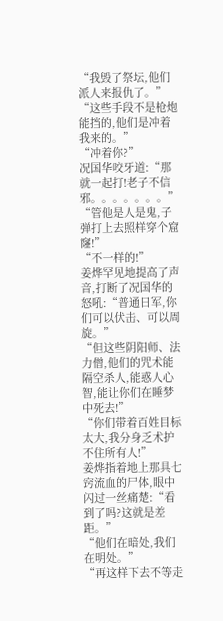“我毁了祭坛,他们派人来报仇了。”
“这些手段不是枪炮能挡的,他们是冲着我来的。”
“冲着你?”
况国华咬牙道:“那就一起打!老子不信邪。。。。。。。”
“管他是人是鬼,子弹打上去照样穿个窟窿!”
“不一样的!”
姜烨罕见地提高了声音,打断了况国华的怒吼:“普通日军,你们可以伏击、可以周旋。”
“但这些阴阳师、法力僧,他们的咒术能隔空杀人,能惑人心智,能让你们在睡梦中死去!”
“你们带着百姓目标太大,我分身乏术护不住所有人!”
姜烨指着地上那具七窍流血的尸体,眼中闪过一丝痛楚:“看到了吗?这就是差距。”
“他们在暗处,我们在明处。”
“再这样下去不等走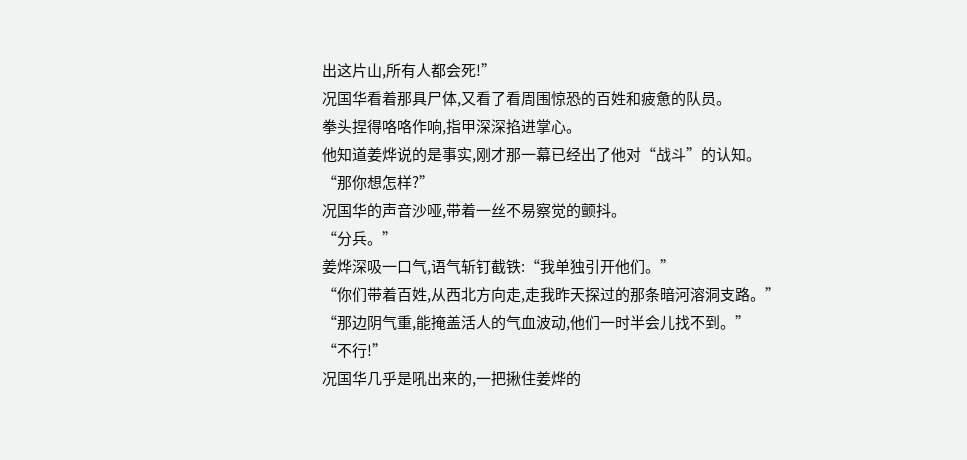出这片山,所有人都会死!”
况国华看着那具尸体,又看了看周围惊恐的百姓和疲惫的队员。
拳头捏得咯咯作响,指甲深深掐进掌心。
他知道姜烨说的是事实,刚才那一幕已经出了他对“战斗”的认知。
“那你想怎样?”
况国华的声音沙哑,带着一丝不易察觉的颤抖。
“分兵。”
姜烨深吸一口气,语气斩钉截铁:“我单独引开他们。”
“你们带着百姓,从西北方向走,走我昨天探过的那条暗河溶洞支路。”
“那边阴气重,能掩盖活人的气血波动,他们一时半会儿找不到。”
“不行!”
况国华几乎是吼出来的,一把揪住姜烨的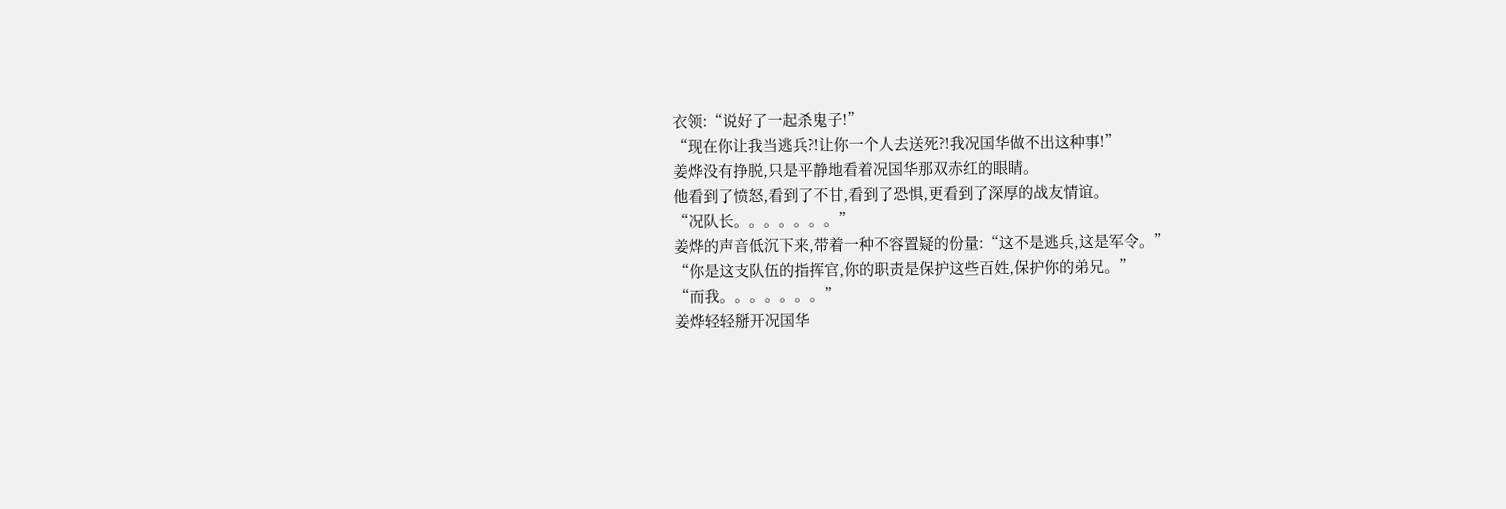衣领:“说好了一起杀鬼子!”
“现在你让我当逃兵?!让你一个人去送死?!我况国华做不出这种事!”
姜烨没有挣脱,只是平静地看着况国华那双赤红的眼睛。
他看到了愤怒,看到了不甘,看到了恐惧,更看到了深厚的战友情谊。
“况队长。。。。。。。”
姜烨的声音低沉下来,带着一种不容置疑的份量:“这不是逃兵,这是军令。”
“你是这支队伍的指挥官,你的职责是保护这些百姓,保护你的弟兄。”
“而我。。。。。。。”
姜烨轻轻掰开况国华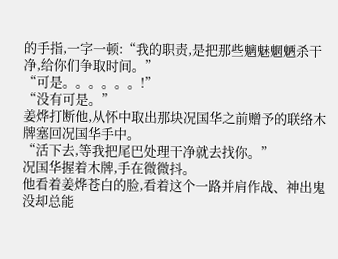的手指,一字一顿:“我的职责,是把那些魑魅魍魉杀干净,给你们争取时间。”
“可是。。。。。。!”
“没有可是。”
姜烨打断他,从怀中取出那块况国华之前赠予的联络木牌塞回况国华手中。
“活下去,等我把尾巴处理干净就去找你。”
况国华握着木牌,手在微微抖。
他看着姜烨苍白的脸,看着这个一路并肩作战、神出鬼没却总能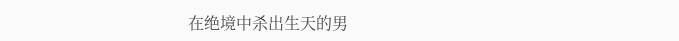在绝境中杀出生天的男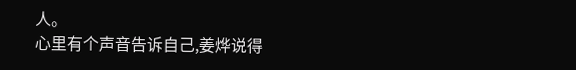人。
心里有个声音告诉自己,姜烨说得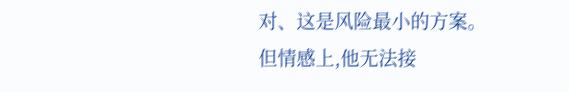对、这是风险最小的方案。
但情感上,他无法接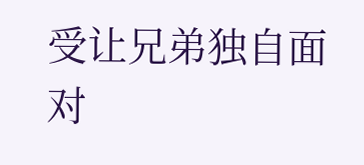受让兄弟独自面对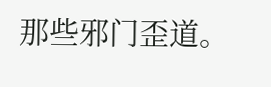那些邪门歪道。